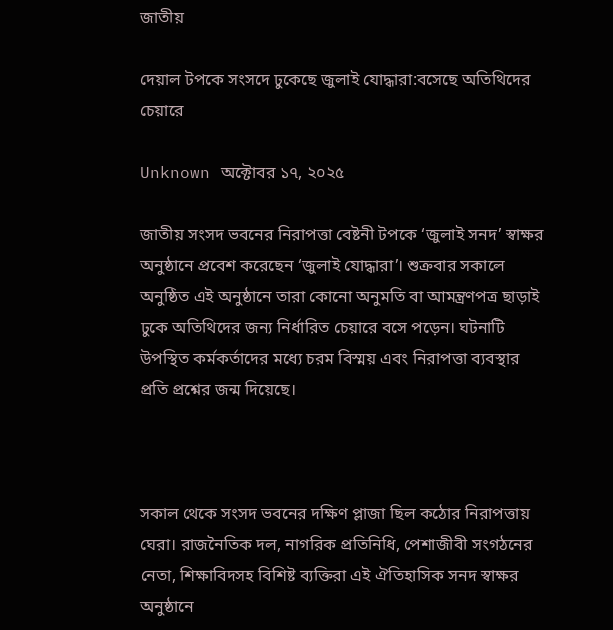জাতীয়

দেয়াল টপকে সংসদে ঢুকেছে জুলাই যোদ্ধারা:বসেছে অতিথিদের চেয়ারে

Unknown অক্টোবর ১৭, ২০২৫

জাতীয় সংসদ ভবনের নিরাপত্তা বেষ্টনী টপকে ‘জুলাই সনদ’ স্বাক্ষর অনুষ্ঠানে প্রবেশ করেছেন ‘জুলাই যোদ্ধারা’। শুক্রবার সকালে অনুষ্ঠিত এই অনুষ্ঠানে তারা কোনো অনুমতি বা আমন্ত্রণপত্র ছাড়াই ঢুকে অতিথিদের জন্য নির্ধারিত চেয়ারে বসে পড়েন। ঘটনাটি উপস্থিত কর্মকর্তাদের মধ্যে চরম বিস্ময় এবং নিরাপত্তা ব্যবস্থার প্রতি প্রশ্নের জন্ম দিয়েছে।



সকাল থেকে সংসদ ভবনের দক্ষিণ প্লাজা ছিল কঠোর নিরাপত্তায় ঘেরা। রাজনৈতিক দল, নাগরিক প্রতিনিধি, পেশাজীবী সংগঠনের নেতা, শিক্ষাবিদসহ বিশিষ্ট ব্যক্তিরা এই ঐতিহাসিক সনদ স্বাক্ষর অনুষ্ঠানে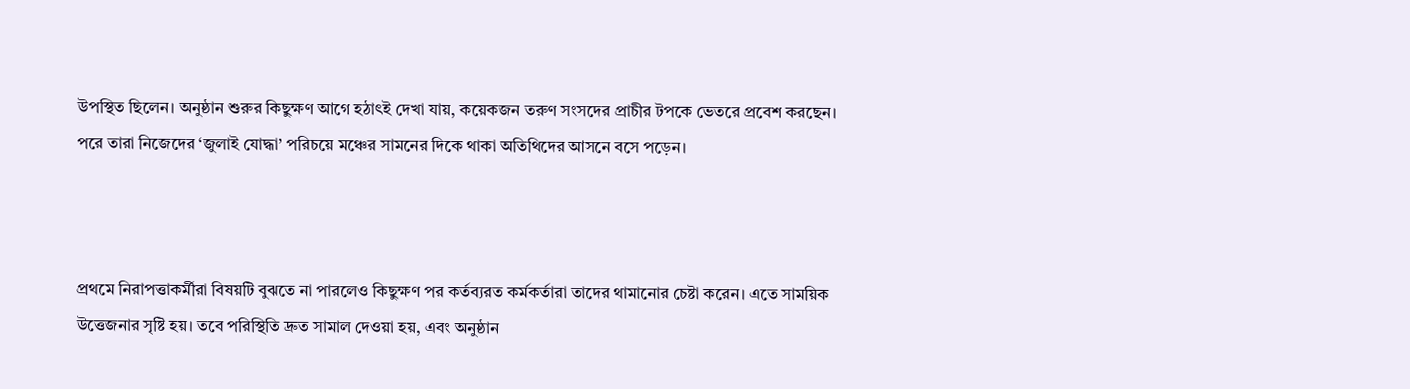উপস্থিত ছিলেন। অনুষ্ঠান শুরুর কিছুক্ষণ আগে হঠাৎই দেখা যায়, কয়েকজন তরুণ সংসদের প্রাচীর টপকে ভেতরে প্রবেশ করছেন। পরে তারা নিজেদের ‘জুলাই যোদ্ধা’ পরিচয়ে মঞ্চের সামনের দিকে থাকা অতিথিদের আসনে বসে পড়েন।



প্রথমে নিরাপত্তাকর্মীরা বিষয়টি বুঝতে না পারলেও কিছুক্ষণ পর কর্তব্যরত কর্মকর্তারা তাদের থামানোর চেষ্টা করেন। এতে সাময়িক উত্তেজনার সৃষ্টি হয়। তবে পরিস্থিতি দ্রুত সামাল দেওয়া হয়, এবং অনুষ্ঠান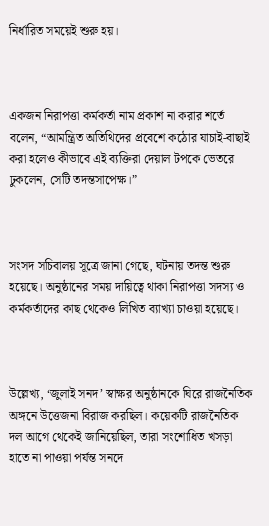নির্ধারিত সময়েই শুরু হয়।



একজন নিরাপত্তা কর্মকর্তা নাম প্রকাশ না করার শর্তে  বলেন, “আমন্ত্রিত অতিথিদের প্রবেশে কঠোর যাচাই-বাছাই করা হলেও কীভাবে এই ব্যক্তিরা দেয়াল টপকে ভেতরে ঢুকলেন, সেটি তদন্তসাপেক্ষ।”



সংসদ সচিবালয় সূত্রে জানা গেছে, ঘটনায় তদন্ত শুরু হয়েছে। অনুষ্ঠানের সময় দায়িত্বে থাকা নিরাপত্তা সদস্য ও কর্মকর্তাদের কাছ থেকেও লিখিত ব্যাখ্যা চাওয়া হয়েছে।



উল্লেখ্য, ‘জুলাই সনদ’ স্বাক্ষর অনুষ্ঠানকে ঘিরে রাজনৈতিক অঙ্গনে উত্তেজনা বিরাজ করছিল। কয়েকটি রাজনৈতিক দল আগে থেকেই জানিয়েছিল, তারা সংশোধিত খসড়া হাতে না পাওয়া পর্যন্ত সনদে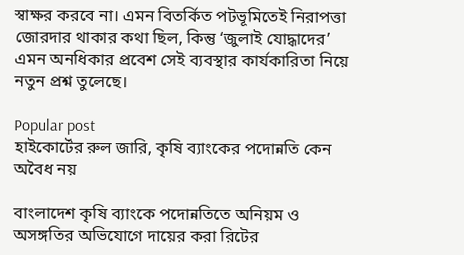স্বাক্ষর করবে না। এমন বিতর্কিত পটভূমিতেই নিরাপত্তা জোরদার থাকার কথা ছিল, কিন্তু ‘জুলাই যোদ্ধাদের’ এমন অনধিকার প্রবেশ সেই ব্যবস্থার কার্যকারিতা নিয়ে নতুন প্রশ্ন তুলেছে।

Popular post
হাইকোর্টের রুল জারি, কৃষি ব্যাংকের পদোন্নতি কেন অবৈধ নয়

বাংলাদেশ কৃষি ব্যাংকে পদোন্নতিতে অনিয়ম ও অসঙ্গতির অভিযোগে দায়ের করা রিটের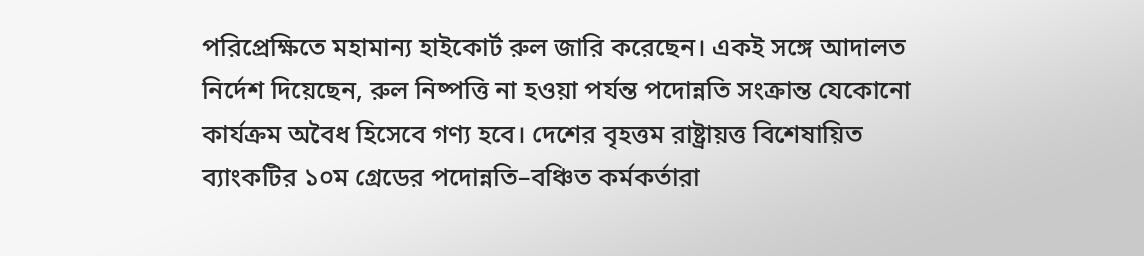পরিপ্রেক্ষিতে মহামান্য হাইকোর্ট রুল জারি করেছেন। একই সঙ্গে আদালত নির্দেশ দিয়েছেন, রুল নিষ্পত্তি না হওয়া পর্যন্ত পদোন্নতি সংক্রান্ত যেকোনো কার্যক্রম অবৈধ হিসেবে গণ্য হবে। দেশের বৃহত্তম রাষ্ট্রায়ত্ত বিশেষায়িত ব্যাংকটির ১০ম গ্রেডের পদোন্নতি–বঞ্চিত কর্মকর্তারা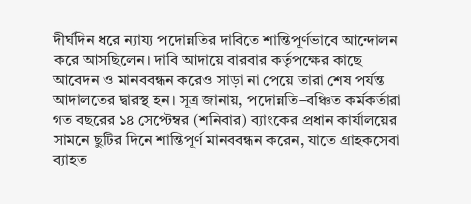দীর্ঘদিন ধরে ন্যায্য পদোন্নতির দাবিতে শান্তিপূর্ণভাবে আন্দোলন করে আসছিলেন। দাবি আদায়ে বারবার কর্তৃপক্ষের কাছে আবেদন ও মানববন্ধন করেও সাড়া না পেয়ে তারা শেষ পর্যন্ত আদালতের দ্বারস্থ হন। সূত্র জানায়, পদোন্নতি–বঞ্চিত কর্মকর্তারা গত বছরের ১৪ সেপ্টেম্বর (শনিবার) ব্যাংকের প্রধান কার্যালয়ের সামনে ছুটির দিনে শান্তিপূর্ণ মানববন্ধন করেন, যাতে গ্রাহকসেবা ব্যাহত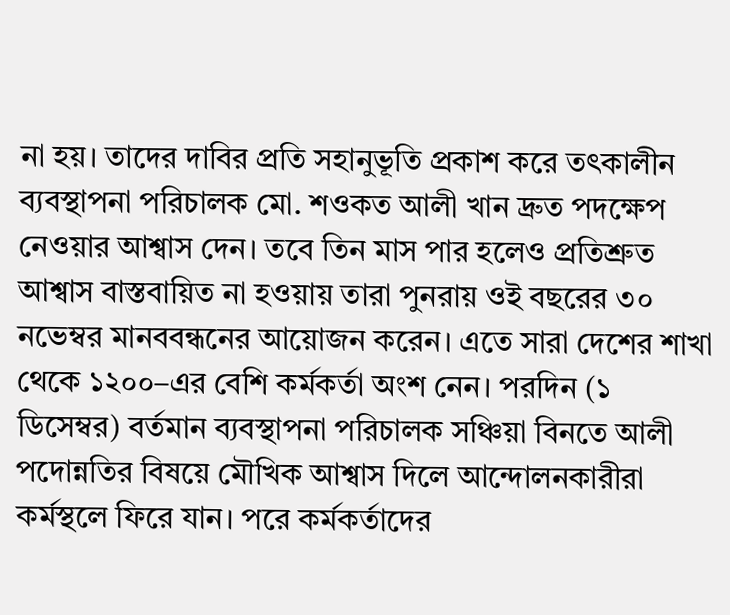না হয়। তাদের দাবির প্রতি সহানুভূতি প্রকাশ করে তৎকালীন ব্যবস্থাপনা পরিচালক মো. শওকত আলী খান দ্রুত পদক্ষেপ নেওয়ার আশ্বাস দেন। তবে তিন মাস পার হলেও প্রতিশ্রুত আশ্বাস বাস্তবায়িত না হওয়ায় তারা পুনরায় ওই বছরের ৩০ নভেম্বর মানববন্ধনের আয়োজন করেন। এতে সারা দেশের শাখা থেকে ১২০০–এর বেশি কর্মকর্তা অংশ নেন। পরদিন (১ ডিসেম্বর) বর্তমান ব্যবস্থাপনা পরিচালক সঞ্চিয়া বিনতে আলী পদোন্নতির বিষয়ে মৌখিক আশ্বাস দিলে আন্দোলনকারীরা কর্মস্থলে ফিরে যান। পরে কর্মকর্তাদের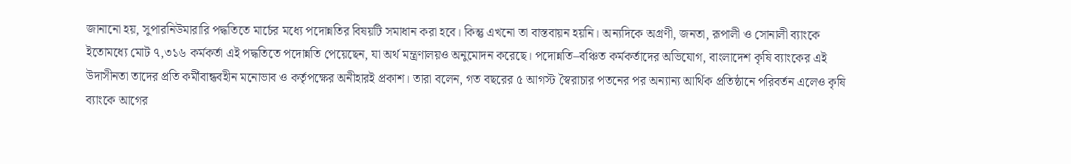জানানো হয়, সুপারনিউমারারি পদ্ধতিতে মার্চের মধ্যে পদোন্নতির বিষয়টি সমাধান করা হবে। কিন্তু এখনো তা বাস্তবায়ন হয়নি। অন্যদিকে অগ্রণী, জনতা, রূপালী ও সোনালী ব্যাংকে ইতোমধ্যে মোট ৭,৩১৬ কর্মকর্তা এই পদ্ধতিতে পদোন্নতি পেয়েছেন, যা অর্থ মন্ত্রণালয়ও অনুমোদন করেছে। পদোন্নতি–বঞ্চিত কর্মকর্তাদের অভিযোগ, বাংলাদেশ কৃষি ব্যাংকের এই উদাসীনতা তাদের প্রতি কর্মীবান্ধবহীন মনোভাব ও কর্তৃপক্ষের অনীহারই প্রকাশ। তারা বলেন, গত বছরের ৫ আগস্ট স্বৈরাচার পতনের পর অন্যান্য আর্থিক প্রতিষ্ঠানে পরিবর্তন এলেও কৃষি ব্যাংকে আগের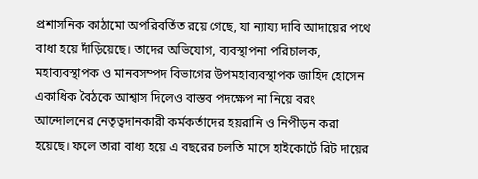প্রশাসনিক কাঠামো অপরিবর্তিত রয়ে গেছে, যা ন্যায্য দাবি আদায়ের পথে বাধা হয়ে দাঁড়িয়েছে। তাদের অভিযোগ, ব্যবস্থাপনা পরিচালক, মহাব্যবস্থাপক ও মানবসম্পদ বিভাগের উপমহাব্যবস্থাপক জাহিদ হোসেন একাধিক বৈঠকে আশ্বাস দিলেও বাস্তব পদক্ষেপ না নিয়ে বরং আন্দোলনের নেতৃত্বদানকারী কর্মকর্তাদের হয়রানি ও নিপীড়ন করা হয়েছে। ফলে তারা বাধ্য হয়ে এ বছরের চলতি মাসে হাইকোর্টে রিট দায়ের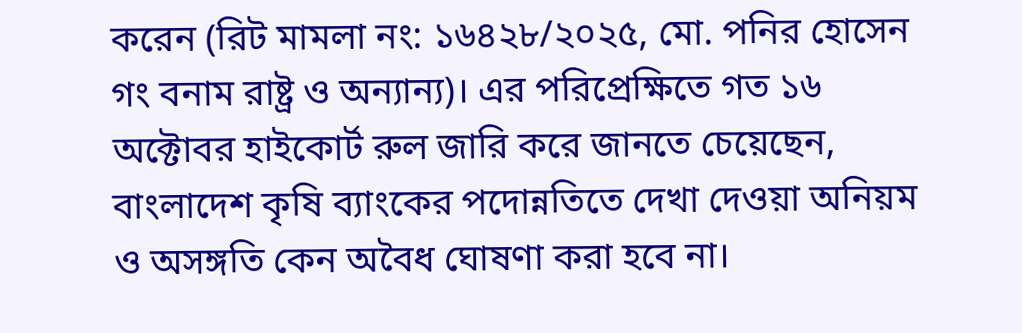করেন (রিট মামলা নং: ১৬৪২৮/২০২৫, মো. পনির হোসেন গং বনাম রাষ্ট্র ও অন্যান্য)। এর পরিপ্রেক্ষিতে গত ১৬ অক্টোবর হাইকোর্ট রুল জারি করে জানতে চেয়েছেন, বাংলাদেশ কৃষি ব্যাংকের পদোন্নতিতে দেখা দেওয়া অনিয়ম ও অসঙ্গতি কেন অবৈধ ঘোষণা করা হবে না।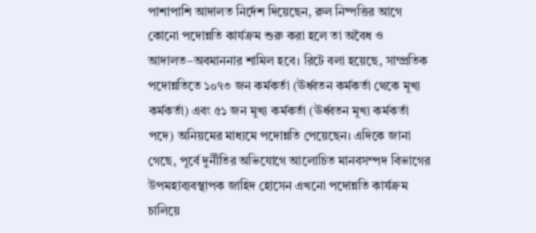পাশাপাশি আদালত নির্দেশ দিয়েছেন, রুল নিষ্পত্তির আগে কোনো পদোন্নতি কার্যক্রম শুরু করা হলে তা অবৈধ ও আদালত–অবমাননার শামিল হবে। রিটে বলা হয়েছে, সাম্প্রতিক পদোন্নতিতে ১০৭৩ জন কর্মকর্তা (ঊর্ধ্বতন কর্মকর্তা থেকে মূখ্য কর্মকর্তা) এবং ৫১ জন মূখ্য কর্মকর্তা (ঊর্ধ্বতন মূখ্য কর্মকর্তা পদে) অনিয়মের মাধ্যমে পদোন্নতি পেয়েছেন। এদিকে জানা গেছে, পূর্বে দুর্নীতির অভিযোগে আলোচিত মানবসম্পদ বিভাগের উপমহাব্যবস্থাপক জাহিদ হোসেন এখনো পদোন্নতি কার্যক্রম চালিয়ে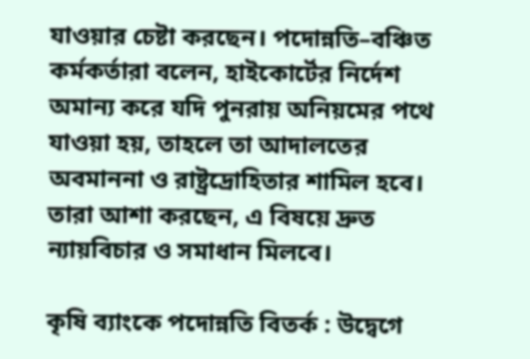যাওয়ার চেষ্টা করছেন। পদোন্নতি–বঞ্চিত কর্মকর্তারা বলেন, হাইকোর্টের নির্দেশ অমান্য করে যদি পুনরায় অনিয়মের পথে যাওয়া হয়, তাহলে তা আদালতের অবমাননা ও রাষ্ট্রদ্রোহিতার শামিল হবে। তারা আশা করছেন, এ বিষয়ে দ্রুত ন্যায়বিচার ও সমাধান মিলবে।

কৃষি ব্যাংকে পদোন্নতি বিতর্ক : উদ্বেগে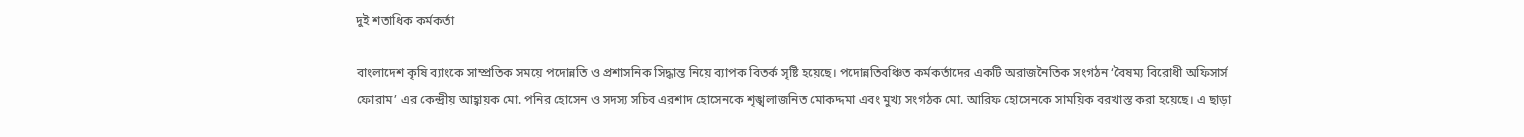দুই শতাধিক কর্মকর্তা

বাংলাদেশ কৃষি ব্যাংকে সাম্প্রতিক সময়ে পদোন্নতি ও প্রশাসনিক সিদ্ধান্ত নিয়ে ব্যাপক বিতর্ক সৃষ্টি হয়েছে। পদোন্নতিবঞ্চিত কর্মকর্তাদের একটি অরাজনৈতিক সংগঠন ‘বৈষম্য বিরোধী অফিসার্স ফোরাম’ এর কেন্দ্রীয় আহ্বায়ক মো. পনির হোসেন ও সদস্য সচিব এরশাদ হোসেনকে শৃঙ্খলাজনিত মোকদ্দমা এবং মুখ্য সংগঠক মো. আরিফ হোসেনকে সাময়িক বরখাস্ত করা হয়েছে। এ ছাড়া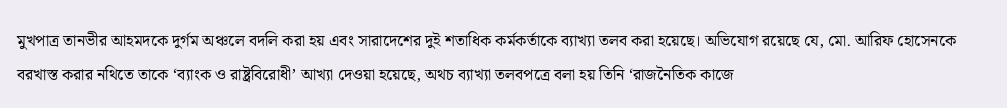মুখপাত্র তানভীর আহমদকে দুর্গম অঞ্চলে বদলি করা হয় এবং সারাদেশের দুই শতাধিক কর্মকর্তাকে ব্যাখ্যা তলব করা হয়েছে। অভিযোগ রয়েছে যে, মো. আরিফ হোসেনকে বরখাস্ত করার নথিতে তাকে ‘ব্যাংক ও রাষ্ট্রবিরোধী’ আখ্যা দেওয়া হয়েছে, অথচ ব্যাখ্যা তলবপত্রে বলা হয় তিনি ‘রাজনৈতিক কাজে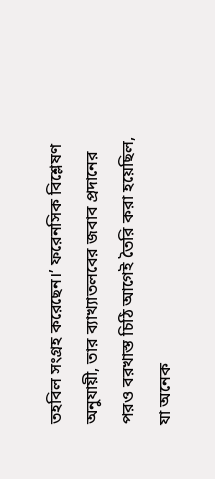তহবিল সংগ্রহ করেছেন।’ ফরেনসিক বিশ্লেষণ অনুযায়ী, তার ব্যাখ্যাতলবের জবাব প্রদানের পরও বরখাস্ত চিঠি আগেই তৈরি করা হয়েছিল, যা অনেক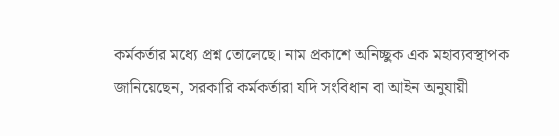কর্মকর্তার মধ্যে প্রশ্ন তোলেছে। নাম প্রকাশে অনিচ্ছুক এক মহাব্যবস্থাপক জানিয়েছেন, সরকারি কর্মকর্তারা যদি সংবিধান বা আইন অনুযায়ী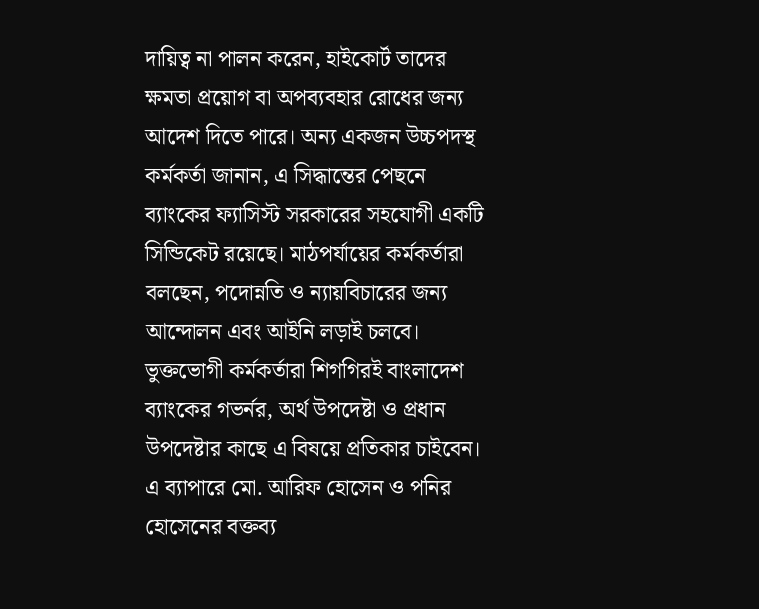দায়িত্ব না পালন করেন, হাইকোর্ট তাদের ক্ষমতা প্রয়োগ বা অপব্যবহার রোধের জন্য আদেশ দিতে পারে। অন্য একজন উচ্চপদস্থ কর্মকর্তা জানান, এ সিদ্ধান্তের পেছনে ব্যাংকের ফ্যাসিস্ট সরকারের সহযোগী একটি সিন্ডিকেট রয়েছে। মাঠপর্যায়ের কর্মকর্তারা বলছেন, পদোন্নতি ও ন্যায়বিচারের জন্য আন্দোলন এবং আইনি লড়াই চলবে। ভুক্তভোগী কর্মকর্তারা শিগগিরই বাংলাদেশ ব্যাংকের গভর্নর, অর্থ উপদেষ্টা ও প্রধান উপদেষ্টার কাছে এ বিষয়ে প্রতিকার চাইবেন। এ ব্যাপারে মো. আরিফ হোসেন ও পনির হোসেনের বক্তব্য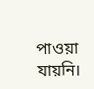পাওয়া যায়নি।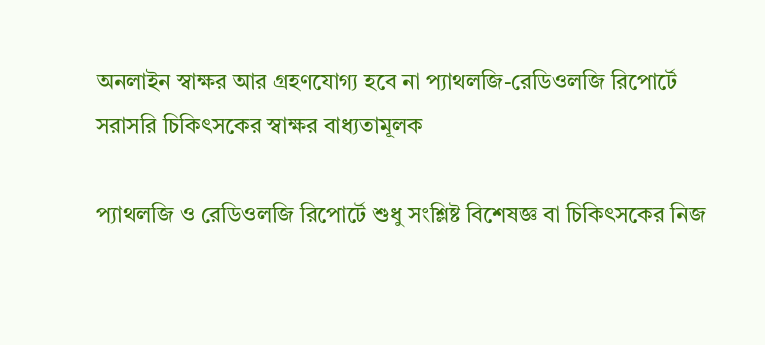অনলাইন স্বাক্ষর আর গ্রহণযোগ্য হবে না প্যাথলজি-রেডিওলজি রিপোর্টে সরাসরি চিকিৎসকের স্বাক্ষর বাধ্যতামূলক

প্যাথলজি ও রেডিওলজি রিপোর্টে শুধু সংশ্লিষ্ট বিশেষজ্ঞ বা চিকিৎসকের নিজ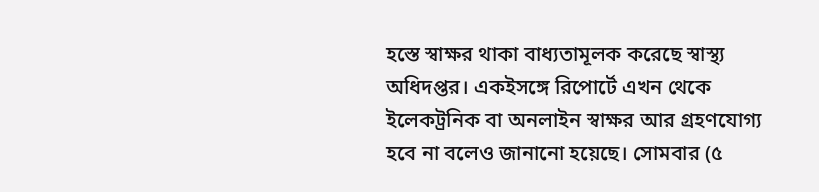হস্তে স্বাক্ষর থাকা বাধ্যতামূলক করেছে স্বাস্থ্য অধিদপ্তর। একইসঙ্গে রিপোর্টে এখন থেকে ইলেকট্রনিক বা অনলাইন স্বাক্ষর আর গ্রহণযোগ্য হবে না বলেও জানানো হয়েছে। সোমবার (৫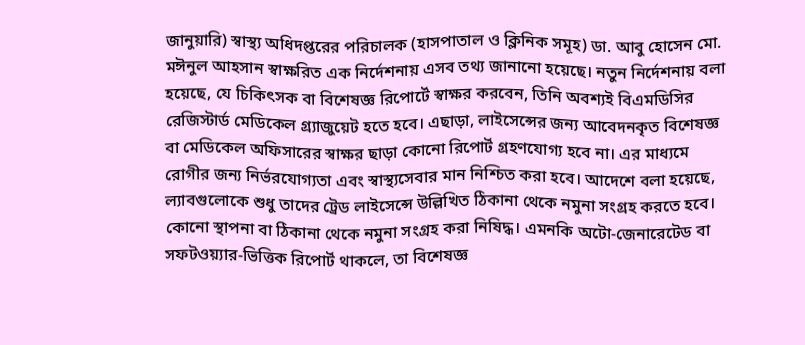জানুয়ারি) স্বাস্থ্য অধিদপ্তরের পরিচালক (হাসপাতাল ও ক্লিনিক সমূহ) ডা. আবু হোসেন মো. মঈনুল আহসান স্বাক্ষরিত এক নির্দেশনায় এসব তথ্য জানানো হয়েছে। নতুন নির্দেশনায় বলা হয়েছে, যে চিকিৎসক বা বিশেষজ্ঞ রিপোর্টে স্বাক্ষর করবেন, তিনি অবশ্যই বিএমডিসির রেজিস্টার্ড মেডিকেল গ্র্যাজুয়েট হতে হবে। এছাড়া, লাইসেন্সের জন্য আবেদনকৃত বিশেষজ্ঞ বা মেডিকেল অফিসারের স্বাক্ষর ছাড়া কোনো রিপোর্ট গ্রহণযোগ্য হবে না। এর মাধ্যমে রোগীর জন্য নির্ভরযোগ্যতা এবং স্বাস্থ্যসেবার মান নিশ্চিত করা হবে। আদেশে বলা হয়েছে, ল্যাবগুলোকে শুধু তাদের ট্রেড লাইসেন্সে উল্লিখিত ঠিকানা থেকে নমুনা সংগ্রহ করতে হবে। কোনো স্থাপনা বা ঠিকানা থেকে নমুনা সংগ্রহ করা নিষিদ্ধ। এমনকি অটো-জেনারেটেড বা সফটওয়্যার-ভিত্তিক রিপোর্ট থাকলে, তা বিশেষজ্ঞ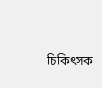চিকিৎসক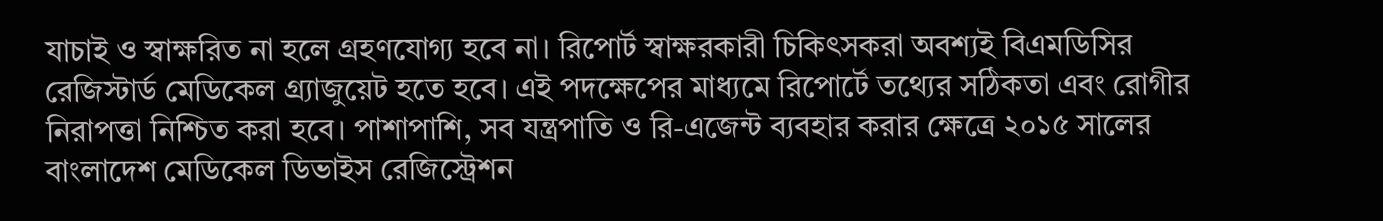যাচাই ও স্বাক্ষরিত না হলে গ্রহণযোগ্য হবে না। রিপোর্ট স্বাক্ষরকারী চিকিৎসকরা অবশ্যই বিএমডিসির রেজিস্টার্ড মেডিকেল গ্র্যাজুয়েট হতে হবে। এই পদক্ষেপের মাধ্যমে রিপোর্টে তথ্যের সঠিকতা এবং রোগীর নিরাপত্তা নিশ্চিত করা হবে। পাশাপাশি, সব যন্ত্রপাতি ও রি-এজেন্ট ব্যবহার করার ক্ষেত্রে ২০১৫ সালের বাংলাদেশ মেডিকেল ডিভাইস রেজিস্ট্রেশন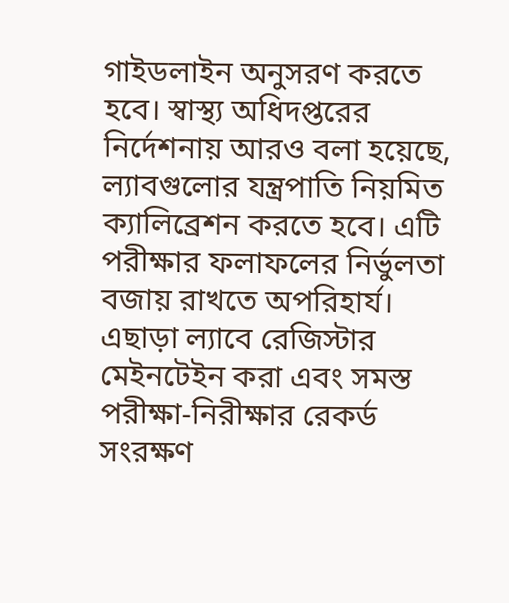গাইডলাইন অনুসরণ করতে হবে। স্বাস্থ্য অধিদপ্তরের নির্দেশনায় আরও বলা হয়েছে, ল্যাবগুলোর যন্ত্রপাতি নিয়মিত ক্যালিব্রেশন করতে হবে। এটি পরীক্ষার ফলাফলের নির্ভুলতা বজায় রাখতে অপরিহার্য। এছাড়া ল্যাবে রেজিস্টার মেইনটেইন করা এবং সমস্ত পরীক্ষা-নিরীক্ষার রেকর্ড সংরক্ষণ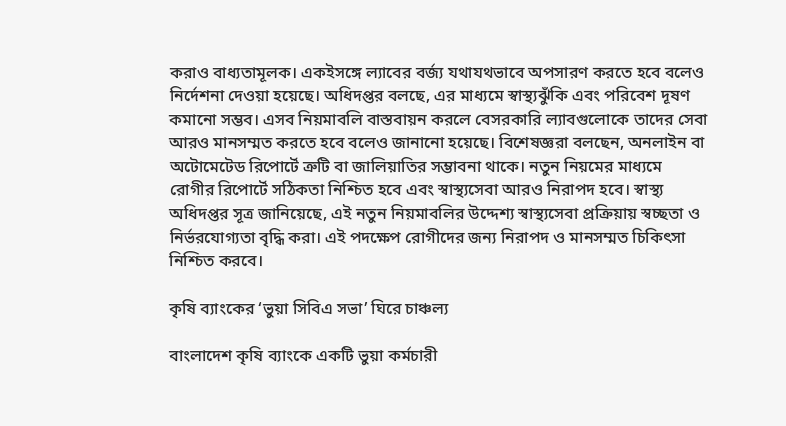করাও বাধ্যতামূলক। একইসঙ্গে ল্যাবের বর্জ্য যথাযথভাবে অপসারণ করতে হবে বলেও নির্দেশনা দেওয়া হয়েছে। অধিদপ্তর বলছে, এর মাধ্যমে স্বাস্থ্যঝুঁকি এবং পরিবেশ দূষণ কমানো সম্ভব। এসব নিয়মাবলি বাস্তবায়ন করলে বেসরকারি ল্যাবগুলোকে তাদের সেবা আরও মানসম্মত করতে হবে বলেও জানানো হয়েছে। বিশেষজ্ঞরা বলছেন, অনলাইন বা অটোমেটেড রিপোর্টে ত্রুটি বা জালিয়াতির সম্ভাবনা থাকে। নতুন নিয়মের মাধ্যমে রোগীর রিপোর্টে সঠিকতা নিশ্চিত হবে এবং স্বাস্থ্যসেবা আরও নিরাপদ হবে। স্বাস্থ্য অধিদপ্তর সূত্র জানিয়েছে, এই নতুন নিয়মাবলির উদ্দেশ্য স্বাস্থ্যসেবা প্রক্রিয়ায় স্বচ্ছতা ও নির্ভরযোগ্যতা বৃদ্ধি করা। এই পদক্ষেপ রোগীদের জন্য নিরাপদ ও মানসম্মত চিকিৎসা নিশ্চিত করবে।

কৃষি ব্যাংকের ‘ভুয়া সিবিএ সভা’ ঘিরে চাঞ্চল্য

বাংলাদেশ কৃষি ব্যাংকে একটি ভুয়া কর্মচারী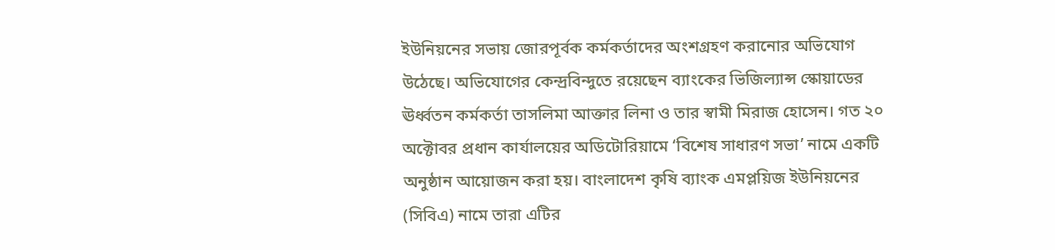ইউনিয়নের সভায় জোরপূর্বক কর্মকর্তাদের অংশগ্রহণ করানোর অভিযোগ উঠেছে। অভিযোগের কেন্দ্রবিন্দুতে রয়েছেন ব্যাংকের ভিজিল্যান্স স্কোয়াডের ঊর্ধ্বতন কর্মকর্তা তাসলিমা আক্তার লিনা ও তার স্বামী মিরাজ হোসেন। গত ২০ অক্টোবর প্রধান কার্যালয়ের অডিটোরিয়ামে ‘বিশেষ সাধারণ সভা’ নামে একটি অনুষ্ঠান আয়োজন করা হয়। বাংলাদেশ কৃষি ব্যাংক এমপ্লয়িজ ইউনিয়নের (সিবিএ) নামে তারা এটির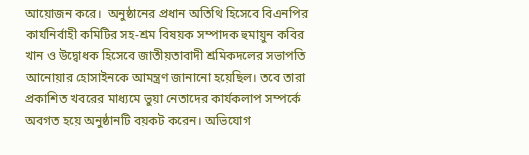আয়োজন করে।  অনুষ্ঠানের প্রধান অতিথি হিসেবে বিএনপির কার্যনির্বাহী কমিটির সহ-শ্রম বিষয়ক সম্পাদক হুমায়ুন কবির খান ও উদ্বোধক হিসেবে জাতীয়তাবাদী শ্রমিকদলের সভাপতি আনোয়ার হোসাইনকে আমন্ত্রণ জানানো হয়েছিল। তবে তারা প্রকাশিত খবরের মাধ্যমে ভুয়া নেতাদের কার্যকলাপ সম্পর্কে অবগত হয়ে অনুষ্ঠানটি বয়কট করেন। অভিযোগ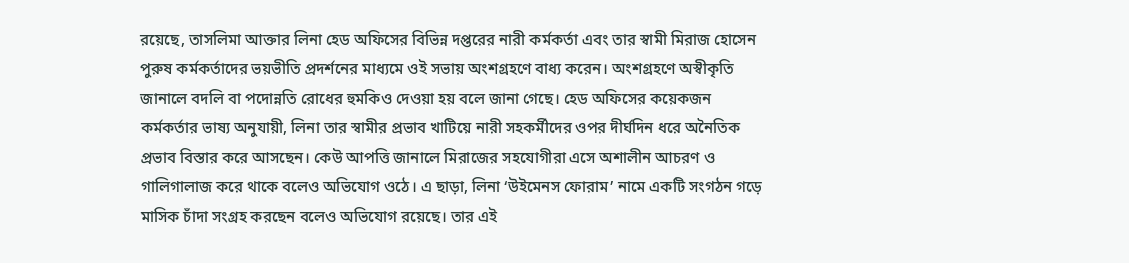রয়েছে, তাসলিমা আক্তার লিনা হেড অফিসের বিভিন্ন দপ্তরের নারী কর্মকর্তা এবং তার স্বামী মিরাজ হোসেন পুরুষ কর্মকর্তাদের ভয়ভীতি প্রদর্শনের মাধ্যমে ওই সভায় অংশগ্রহণে বাধ্য করেন। অংশগ্রহণে অস্বীকৃতি জানালে বদলি বা পদোন্নতি রোধের হুমকিও দেওয়া হয় বলে জানা গেছে। হেড অফিসের কয়েকজন কর্মকর্তার ভাষ্য অনুযায়ী, লিনা তার স্বামীর প্রভাব খাটিয়ে নারী সহকর্মীদের ওপর দীর্ঘদিন ধরে অনৈতিক প্রভাব বিস্তার করে আসছেন। কেউ আপত্তি জানালে মিরাজের সহযোগীরা এসে অশালীন আচরণ ও গালিগালাজ করে থাকে বলেও অভিযোগ ওঠে। এ ছাড়া, লিনা ‘উইমেনস ফোরাম’ নামে একটি সংগঠন গড়ে মাসিক চাঁদা সংগ্রহ করছেন বলেও অভিযোগ রয়েছে। তার এই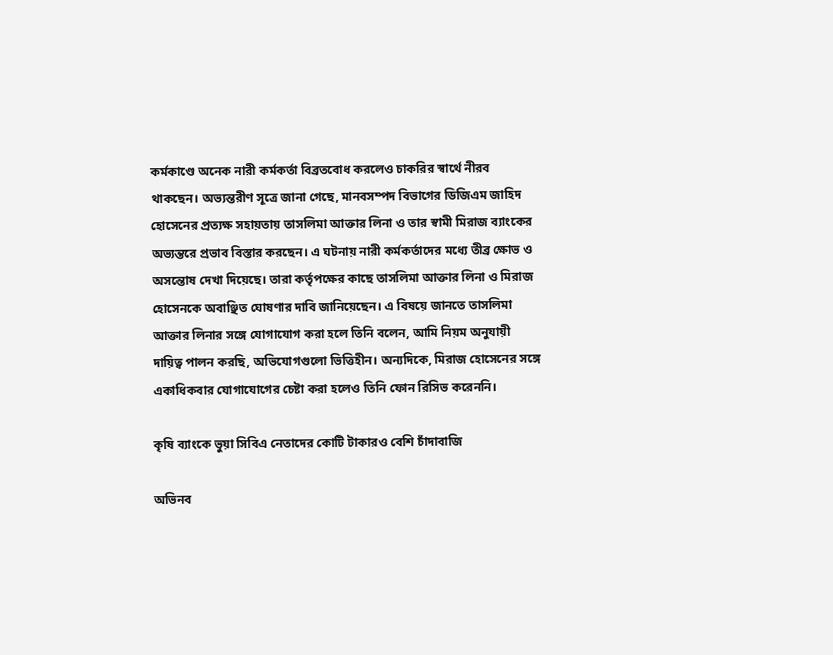কর্মকাণ্ডে অনেক নারী কর্মকর্তা বিব্রতবোধ করলেও চাকরির স্বার্থে নীরব থাকছেন। অভ্যন্তরীণ সূত্রে জানা গেছে, মানবসম্পদ বিভাগের ডিজিএম জাহিদ হোসেনের প্রত্যক্ষ সহায়তায় তাসলিমা আক্তার লিনা ও তার স্বামী মিরাজ ব্যাংকের অভ্যন্তরে প্রভাব বিস্তার করছেন। এ ঘটনায় নারী কর্মকর্তাদের মধ্যে তীব্র ক্ষোভ ও অসন্তোষ দেখা দিয়েছে। তারা কর্তৃপক্ষের কাছে তাসলিমা আক্তার লিনা ও মিরাজ হোসেনকে অবাঞ্ছিত ঘোষণার দাবি জানিয়েছেন। এ বিষয়ে জানতে তাসলিমা আক্তার লিনার সঙ্গে যোগাযোগ করা হলে তিনি বলেন, আমি নিয়ম অনুযায়ী দায়িত্ব পালন করছি, অভিযোগগুলো ভিত্তিহীন। অন্যদিকে, মিরাজ হোসেনের সঙ্গে একাধিকবার যোগাযোগের চেষ্টা করা হলেও তিনি ফোন রিসিভ করেননি।

কৃষি ব্যাংকে ভুয়া সিবিএ নেতাদের কোটি টাকারও বেশি চাঁদাবাজি

অভিনব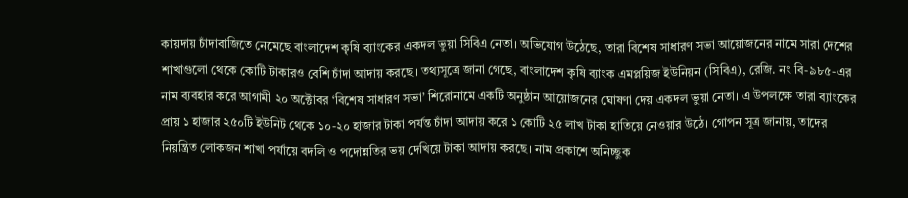কায়দায় চাঁদাবাজিতে নেমেছে বাংলাদেশ কৃষি ব্যাংকের একদল ভুয়া সিবিএ নেতা। অভিযোগ উঠেছে, তারা বিশেষ সাধারণ সভা আয়োজনের নামে সারা দেশের শাখাগুলো থেকে কোটি টাকারও বেশি চাঁদা আদায় করছে। তথ্যসূত্রে জানা গেছে, বাংলাদেশ কৃষি ব্যাংক এমপ্লয়িজ ইউনিয়ন (সিবিএ), রেজি. নং বি-৯৮৫-এর নাম ব্যবহার করে আগামী ২০ অক্টোবর ‘বিশেষ সাধারণ সভা’ শিরোনামে একটি অনুষ্ঠান আয়োজনের ঘোষণা দেয় একদল ভুয়া নেতা। এ উপলক্ষে তারা ব্যাংকের প্রায় ১ হাজার ২৫০টি ইউনিট থেকে ১০-২০ হাজার টাকা পর্যন্ত চাঁদা আদায় করে ১ কোটি ২৫ লাখ টাকা হাতিয়ে নেওয়ার উঠে। গোপন সূত্র জানায়, তাদের নিয়ন্ত্রিত লোকজন শাখা পর্যায়ে বদলি ও পদোন্নতির ভয় দেখিয়ে টাকা আদায় করছে। নাম প্রকাশে অনিচ্ছুক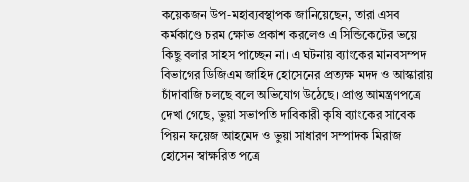কয়েকজন উপ-মহাব্যবস্থাপক জানিয়েছেন, তারা এসব কর্মকাণ্ডে চরম ক্ষোভ প্রকাশ করলেও এ সিন্ডিকেটের ভয়ে কিছু বলার সাহস পাচ্ছেন না। এ ঘটনায় ব্যাংকের মানবসম্পদ বিভাগের ডিজিএম জাহিদ হোসেনের প্রত্যক্ষ মদদ ও আস্কারায় চাঁদাবাজি চলছে বলে অভিযোগ উঠেছে। প্রাপ্ত আমন্ত্রণপত্রে দেখা গেছে, ভুয়া সভাপতি দাবিকারী কৃষি ব্যাংকের সাবেক পিয়ন ফয়েজ আহমেদ ও ভুয়া সাধারণ সম্পাদক মিরাজ হোসেন স্বাক্ষরিত পত্রে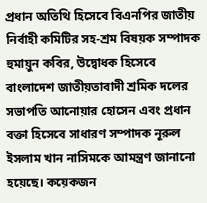প্রধান অতিথি হিসেবে বিএনপির জাতীয় নির্বাহী কমিটির সহ-শ্রম বিষয়ক সম্পাদক হুমায়ুন কবির, উদ্বোধক হিসেবে বাংলাদেশ জাতীয়তাবাদী শ্রমিক দলের সভাপতি আনোয়ার হোসেন এবং প্রধান বক্তা হিসেবে সাধারণ সম্পাদক নূরুল ইসলাম খান নাসিমকে আমন্ত্রণ জানানো হয়েছে। কয়েকজন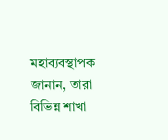মহাব্যবস্থাপক জানান, তারা বিভিন্ন শাখা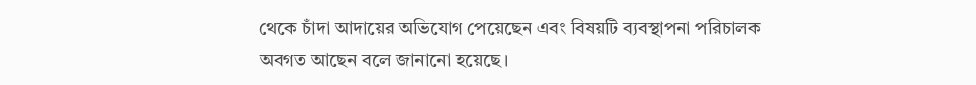থেকে চাঁদা আদায়ের অভিযোগ পেয়েছেন এবং বিষয়টি ব্যবস্থাপনা পরিচালক অবগত আছেন বলে জানানো হয়েছে।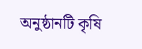অনুষ্ঠানটি কৃষি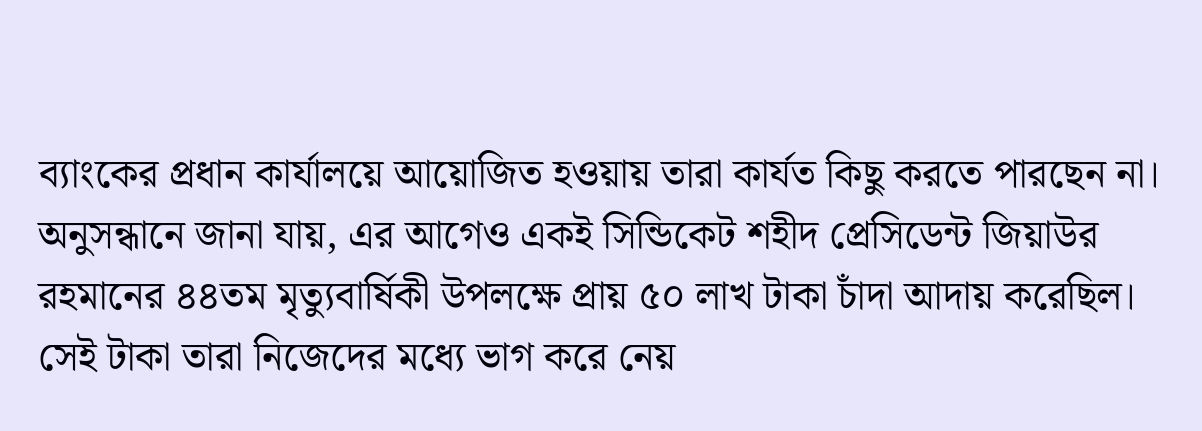ব্যাংকের প্রধান কার্যালয়ে আয়োজিত হওয়ায় তারা কার্যত কিছু করতে পারছেন না। অনুসন্ধানে জানা যায়, এর আগেও একই সিন্ডিকেট শহীদ প্রেসিডেন্ট জিয়াউর রহমানের ৪৪তম মৃত্যুবার্ষিকী উপলক্ষে প্রায় ৫০ লাখ টাকা চাঁদা আদায় করেছিল। সেই টাকা তারা নিজেদের মধ্যে ভাগ করে নেয়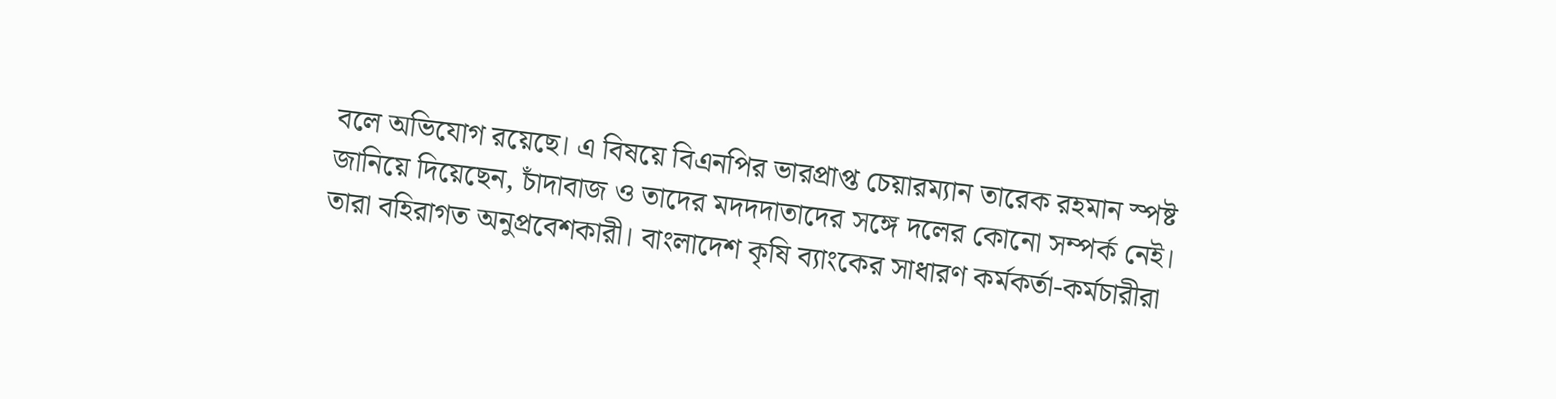বলে অভিযোগ রয়েছে। এ বিষয়ে বিএনপির ভারপ্রাপ্ত চেয়ারম্যান তারেক রহমান স্পষ্ট জানিয়ে দিয়েছেন, চাঁদাবাজ ও তাদের মদদদাতাদের সঙ্গে দলের কোনো সম্পর্ক নেই। তারা বহিরাগত অনুপ্রবেশকারী। বাংলাদেশ কৃষি ব্যাংকের সাধারণ কর্মকর্তা-কর্মচারীরা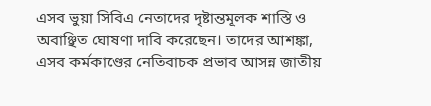এসব ভুয়া সিবিএ নেতাদের দৃষ্টান্তমূলক শাস্তি ও অবাঞ্ছিত ঘোষণা দাবি করেছেন। তাদের আশঙ্কা, এসব কর্মকাণ্ডের নেতিবাচক প্রভাব আসন্ন জাতীয়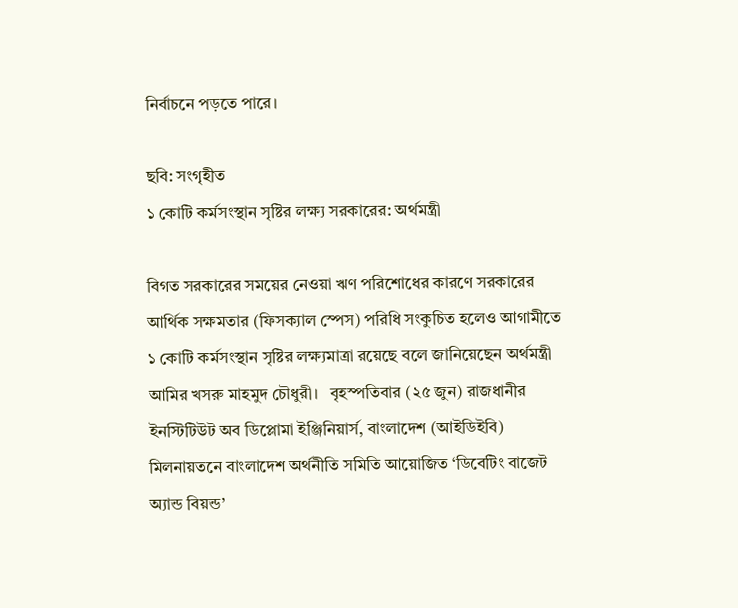নির্বাচনে পড়তে পারে।

ছবি: সংগৃহীত
১ কোটি কর্মসংস্থান সৃষ্টির লক্ষ্য সরকারের: অর্থমন্ত্রী

বিগত সরকারের সময়ের নেওয়া ঋণ পরিশোধের কারণে সরকারের আর্থিক সক্ষমতার (ফিসক্যাল স্পেস) পরিধি সংকুচিত হলেও আগামীতে ১ কোটি কর্মসংস্থান সৃষ্টির লক্ষ্যমাত্রা রয়েছে বলে জানিয়েছেন অর্থমন্ত্রী আমির খসরু মাহমুদ চৌধুরী।   বৃহস্পতিবার (২৫ জুন) রাজধানীর ইনস্টিটিউট অব ডিপ্লোমা ইঞ্জিনিয়ার্স, বাংলাদেশ (আইডিইবি) মিলনায়তনে বাংলাদেশ অর্থনীতি সমিতি আয়োজিত ‘ডিবেটিং বাজেট অ্যান্ড বিয়ন্ড’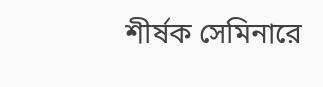শীর্ষক সেমিনারে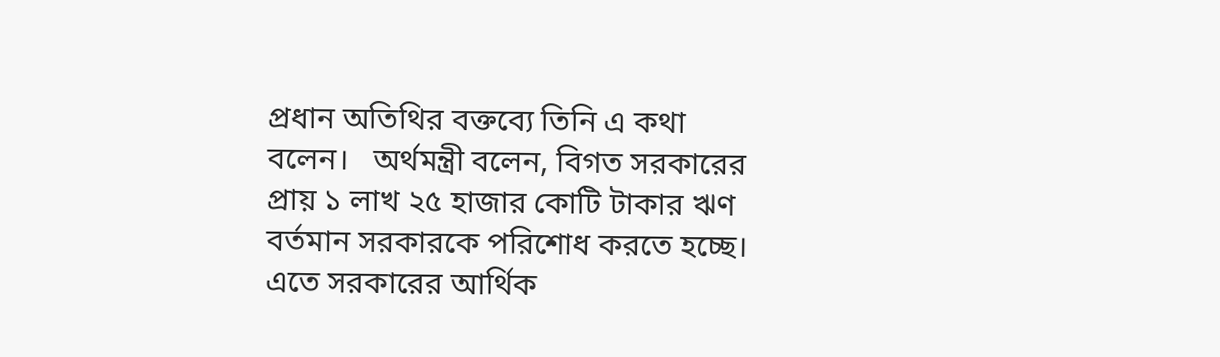প্রধান অতিথির বক্তব্যে তিনি এ কথা বলেন।   অর্থমন্ত্রী বলেন, বিগত সরকারের প্রায় ১ লাখ ২৫ হাজার কোটি টাকার ঋণ বর্তমান সরকারকে পরিশোধ করতে হচ্ছে। এতে সরকারের আর্থিক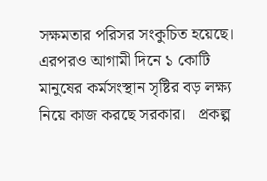সক্ষমতার পরিসর সংকুচিত হয়েছে। এরপরও আগামী দিনে ১ কোটি মানুষের কর্মসংস্থান সৃষ্টির বড় লক্ষ্য নিয়ে কাজ করছে সরকার।   প্রকল্প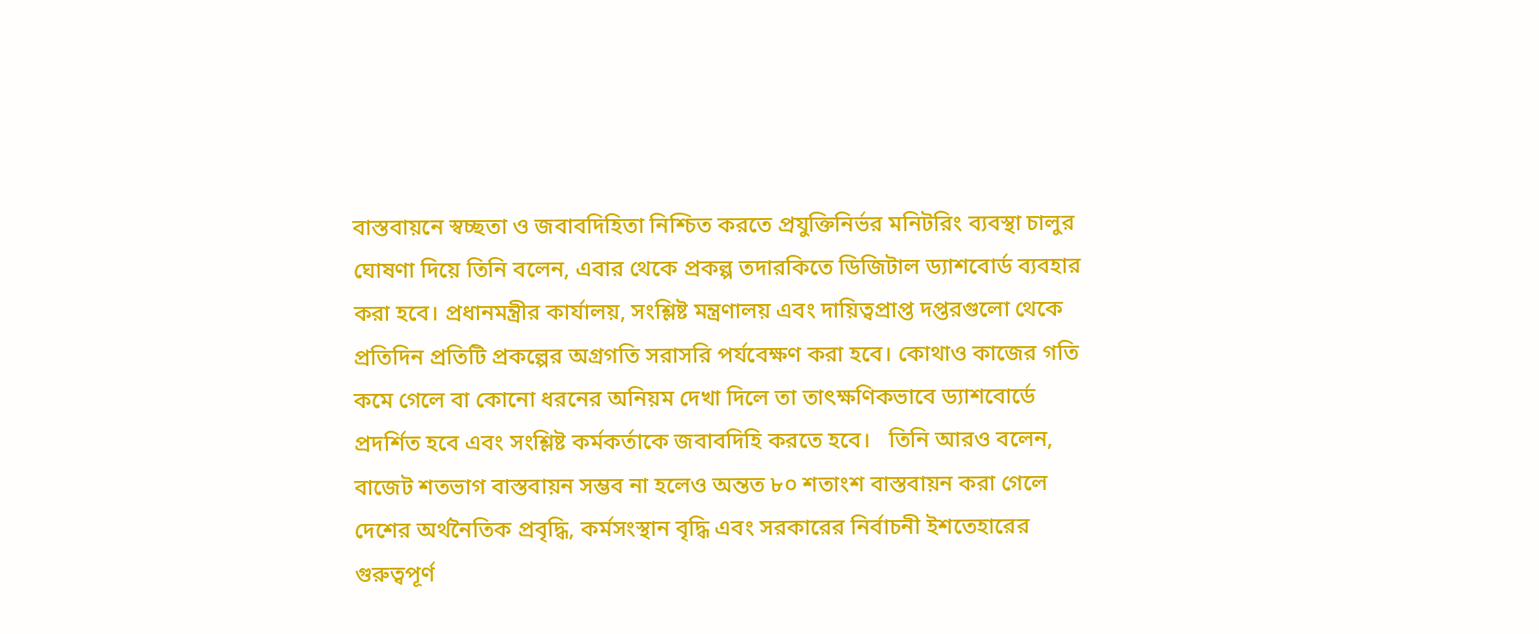বাস্তবায়নে স্বচ্ছতা ও জবাবদিহিতা নিশ্চিত করতে প্রযুক্তিনির্ভর মনিটরিং ব্যবস্থা চালুর ঘোষণা দিয়ে তিনি বলেন, এবার থেকে প্রকল্প তদারকিতে ডিজিটাল ড্যাশবোর্ড ব্যবহার করা হবে। প্রধানমন্ত্রীর কার্যালয়, সংশ্লিষ্ট মন্ত্রণালয় এবং দায়িত্বপ্রাপ্ত দপ্তরগুলো থেকে প্রতিদিন প্রতিটি প্রকল্পের অগ্রগতি সরাসরি পর্যবেক্ষণ করা হবে। কোথাও কাজের গতি কমে গেলে বা কোনো ধরনের অনিয়ম দেখা দিলে তা তাৎক্ষণিকভাবে ড্যাশবোর্ডে প্রদর্শিত হবে এবং সংশ্লিষ্ট কর্মকর্তাকে জবাবদিহি করতে হবে।   তিনি আরও বলেন, বাজেট শতভাগ বাস্তবায়ন সম্ভব না হলেও অন্তত ৮০ শতাংশ বাস্তবায়ন করা গেলে দেশের অর্থনৈতিক প্রবৃদ্ধি, কর্মসংস্থান বৃদ্ধি এবং সরকারের নির্বাচনী ইশতেহারের গুরুত্বপূর্ণ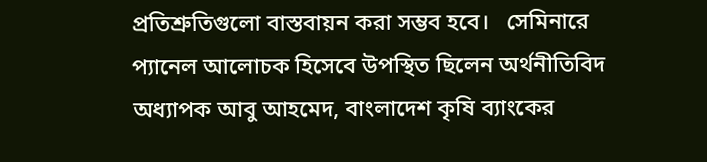প্রতিশ্রুতিগুলো বাস্তবায়ন করা সম্ভব হবে।   সেমিনারে প্যানেল আলোচক হিসেবে উপস্থিত ছিলেন অর্থনীতিবিদ অধ্যাপক আবু আহমেদ, বাংলাদেশ কৃষি ব্যাংকের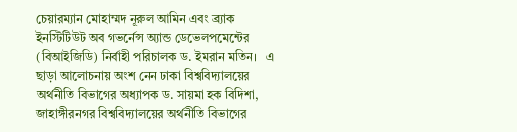চেয়ারম্যান মোহাম্মদ নূরুল আমিন এবং ব্র্যাক ইনস্টিটিউট অব গভর্নেন্স অ্যান্ড ডেভেলপমেন্টের (বিআইজিডি) নির্বাহী পরিচালক ড. ইমরান মতিন।   এ ছাড়া আলোচনায় অংশ নেন ঢাকা বিশ্ববিদ্যালয়ের অর্থনীতি বিভাগের অধ্যাপক ড. সায়মা হক বিদিশা, জাহাঙ্গীরনগর বিশ্ববিদ্যালয়ের অর্থনীতি বিভাগের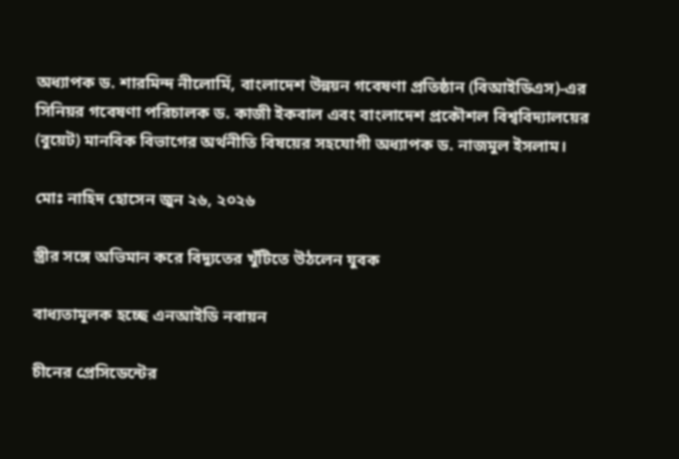অধ্যাপক ড. শারমিন্দ নীলোর্মি, বাংলাদেশ উন্নয়ন গবেষণা প্রতিষ্ঠান (বিআইডিএস)-এর সিনিয়র গবেষণা পরিচালক ড. কাজী ইকবাল এবং বাংলাদেশ প্রকৌশল বিশ্ববিদ্যালয়ের (বুয়েট) মানবিক বিভাগের অর্থনীতি বিষয়ের সহযোগী অধ্যাপক ড. নাজমুল ইসলাম।

মোঃ নাহিদ হোসেন জুন ২৬, ২০২৬

স্ত্রীর সঙ্গে অভিমান করে বিদ্যুতের খুঁটিতে উঠলেন যুবক

বাধ্যতামূলক হচ্ছে এনআইডি নবায়ন

চীনের প্রেসিডেন্টের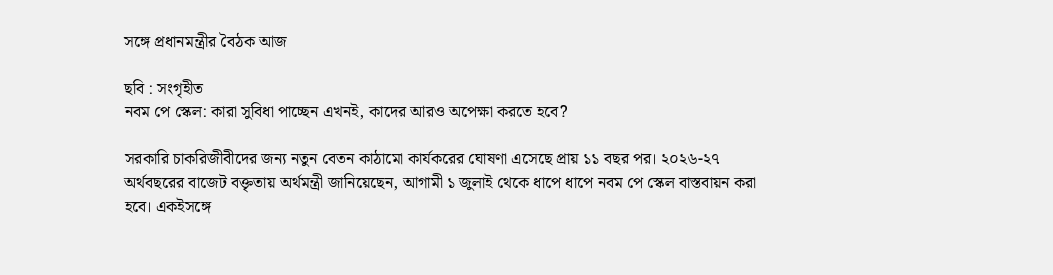সঙ্গে প্রধানমন্ত্রীর বৈঠক আজ

ছবি : সংগৃহীত
নবম পে স্কেল: কারা সুবিধা পাচ্ছেন এখনই, কাদের আরও অপেক্ষা করতে হবে?

সরকারি চাকরিজীবীদের জন্য নতুন বেতন কাঠামো কার্যকরের ঘোষণা এসেছে প্রায় ১১ বছর পর। ২০২৬-২৭ অর্থবছরের বাজেট বক্তৃতায় অর্থমন্ত্রী জানিয়েছেন, আগামী ১ জুলাই থেকে ধাপে ধাপে নবম পে স্কেল বাস্তবায়ন করা হবে। একইসঙ্গে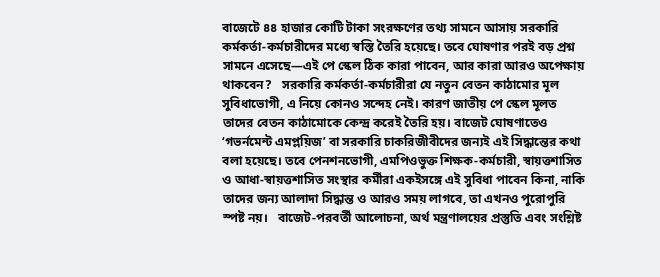বাজেটে ৪৪ হাজার কোটি টাকা সংরক্ষণের তথ্য সামনে আসায় সরকারি কর্মকর্তা-কর্মচারীদের মধ্যে স্বস্তি তৈরি হয়েছে। তবে ঘোষণার পরই বড় প্রশ্ন সামনে এসেছে—এই পে স্কেল ঠিক কারা পাবেন, আর কারা আরও অপেক্ষায় থাকবেন?   সরকারি কর্মকর্তা-কর্মচারীরা যে নতুন বেতন কাঠামোর মূল সুবিধাভোগী, এ নিয়ে কোনও সন্দেহ নেই। কারণ জাতীয় পে স্কেল মূলত তাদের বেতন কাঠামোকে কেন্দ্র করেই তৈরি হয়। বাজেট ঘোষণাতেও ‘গভর্নমেন্ট এমপ্লয়িজ’ বা সরকারি চাকরিজীবীদের জন্যই এই সিদ্ধান্তের কথা বলা হয়েছে। তবে পেনশনভোগী, এমপিওভুক্ত শিক্ষক-কর্মচারী, স্বায়ত্তশাসিত ও আধা-স্বায়ত্তশাসিত সংস্থার কর্মীরা একইসঙ্গে এই সুবিধা পাবেন কিনা, নাকি তাদের জন্য আলাদা সিদ্ধান্ত ও আরও সময় লাগবে, তা এখনও পুরোপুরি স্পষ্ট নয়।   বাজেট-পরবর্তী আলোচনা, অর্থ মন্ত্রণালয়ের প্রস্তুতি এবং সংশ্লিষ্ট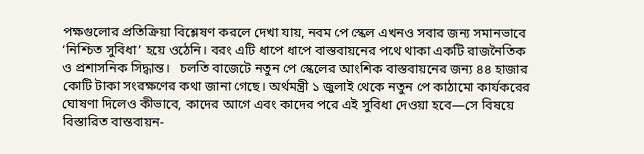পক্ষগুলোর প্রতিক্রিয়া বিশ্লেষণ করলে দেখা যায়, নবম পে স্কেল এখনও সবার জন্য সমানভাবে ‘নিশ্চিত সুবিধা’ হয়ে ওঠেনি। বরং এটি ধাপে ধাপে বাস্তবায়নের পথে থাকা একটি রাজনৈতিক ও প্রশাসনিক সিদ্ধান্ত।   চলতি বাজেটে নতুন পে স্কেলের আংশিক বাস্তবায়নের জন্য ৪৪ হাজার কোটি টাকা সংরক্ষণের কথা জানা গেছে। অর্থমন্ত্রী ১ জুলাই থেকে নতুন পে কাঠামো কার্যকরের ঘোষণা দিলেও কীভাবে, কাদের আগে এবং কাদের পরে এই সুবিধা দেওয়া হবে—সে বিষয়ে বিস্তারিত বাস্তবায়ন-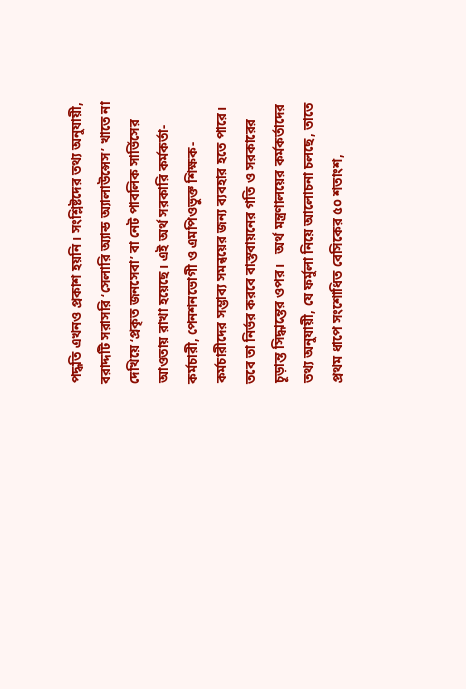পদ্ধতি এখনও প্রকাশ হয়নি। সংশ্লিষ্টদের তথ্য অনুযায়ী, বরাদ্দটি সরাসরি ‘সেলারি অ্যান্ড অ্যালাউন্সেস’ খাতে না দেখিয়ে ‘প্রকৃত জনসেবা’ বা নেট পাবলিক সার্ভিসের আওতায় রাখা হয়েছে। এই অর্থ সরকারি কর্মকর্তা-কর্মচারী, পেনশনভোগী ও এমপিওভুক্ত শিক্ষক-কর্মচারীদের সম্ভাব্য সমন্বয়ের জন্য ব্যবহার হতে পারে। তবে তা নির্ভর করবে বাস্তবায়নের গতি ও সরকারের চূড়ান্ত সিদ্ধান্তের ওপর।   অর্থ মন্ত্রণালয়ের কর্মকর্তাদের তথ্য অনুযায়ী, যে ফর্মুলা নিয়ে আলোচনা চলছে, তাতে প্রথম ধাপে সংশোধিত বেসিকের ৫০ শতাংশ,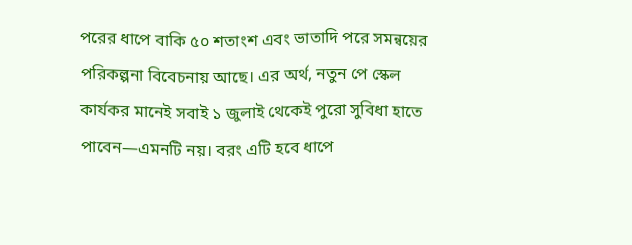পরের ধাপে বাকি ৫০ শতাংশ এবং ভাতাদি পরে সমন্বয়ের পরিকল্পনা বিবেচনায় আছে। এর অর্থ, নতুন পে স্কেল কার্যকর মানেই সবাই ১ জুলাই থেকেই পুরো সুবিধা হাতে পাবেন—এমনটি নয়। বরং এটি হবে ধাপে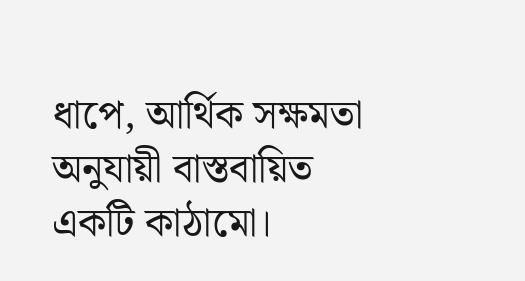ধাপে, আর্থিক সক্ষমতা অনুযায়ী বাস্তবায়িত একটি কাঠামো।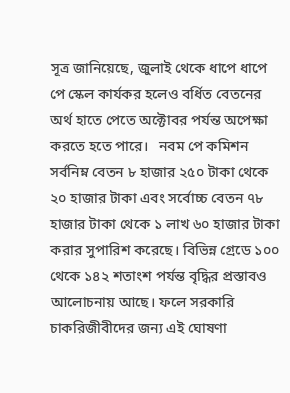সূত্র জানিয়েছে, জুলাই থেকে ধাপে ধাপে পে স্কেল কার্যকর হলেও বর্ধিত বেতনের অর্থ হাতে পেতে অক্টোবর পর্যন্ত অপেক্ষা করতে হতে পারে।   নবম পে কমিশন সর্বনিম্ন বেতন ৮ হাজার ২৫০ টাকা থেকে ২০ হাজার টাকা এবং সর্বোচ্চ বেতন ৭৮ হাজার টাকা থেকে ১ লাখ ৬০ হাজার টাকা করার সুপারিশ করেছে। বিভিন্ন গ্রেডে ১০০ থেকে ১৪২ শতাংশ পর্যন্ত বৃদ্ধির প্রস্তাবও আলোচনায় আছে। ফলে সরকারি চাকরিজীবীদের জন্য এই ঘোষণা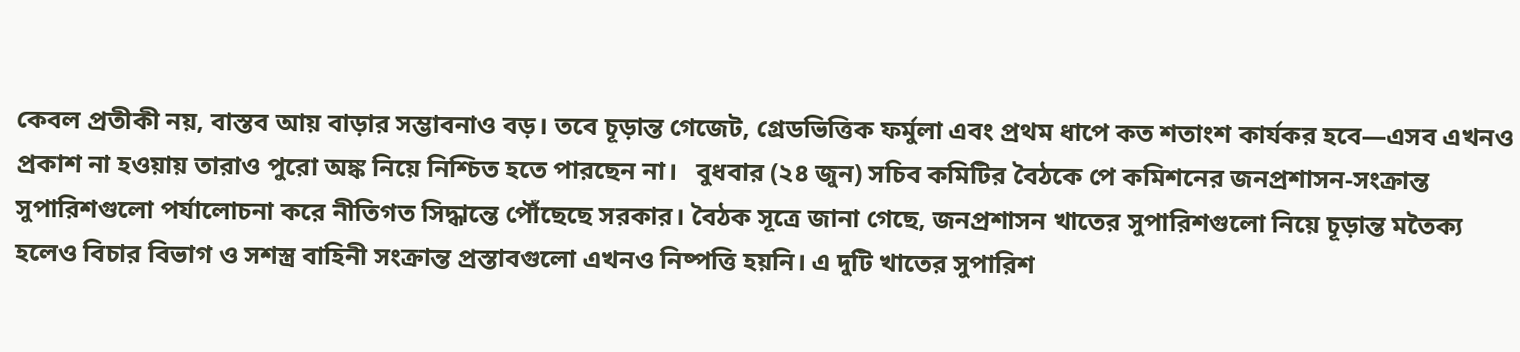কেবল প্রতীকী নয়, বাস্তব আয় বাড়ার সম্ভাবনাও বড়। তবে চূড়ান্ত গেজেট, গ্রেডভিত্তিক ফর্মুলা এবং প্রথম ধাপে কত শতাংশ কার্যকর হবে—এসব এখনও প্রকাশ না হওয়ায় তারাও পুরো অঙ্ক নিয়ে নিশ্চিত হতে পারছেন না।   বুধবার (২৪ জুন) সচিব কমিটির বৈঠকে পে কমিশনের জনপ্রশাসন-সংক্রান্ত সুপারিশগুলো পর্যালোচনা করে নীতিগত সিদ্ধান্তে পৌঁছেছে সরকার। বৈঠক সূত্রে জানা গেছে, জনপ্রশাসন খাতের সুপারিশগুলো নিয়ে চূড়ান্ত মতৈক্য হলেও বিচার বিভাগ ও সশস্ত্র বাহিনী সংক্রান্ত প্রস্তাবগুলো এখনও নিষ্পত্তি হয়নি। এ দুটি খাতের সুপারিশ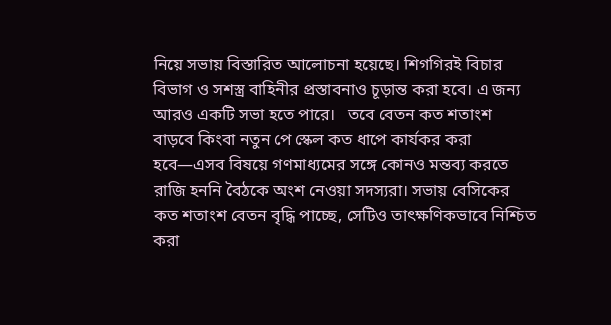নিয়ে সভায় বিস্তারিত আলোচনা হয়েছে। শিগগিরই বিচার বিভাগ ও সশস্ত্র বাহিনীর প্রস্তাবনাও চূড়ান্ত করা হবে। এ জন্য আরও একটি সভা হতে পারে।   তবে বেতন কত শতাংশ বাড়বে কিংবা নতুন পে স্কেল কত ধাপে কার্যকর করা হবে—এসব বিষয়ে গণমাধ্যমের সঙ্গে কোনও মন্তব্য করতে রাজি হননি বৈঠকে অংশ নেওয়া সদস্যরা। সভায় বেসিকের কত শতাংশ বেতন বৃদ্ধি পাচ্ছে, সেটিও তাৎক্ষণিকভাবে নিশ্চিত করা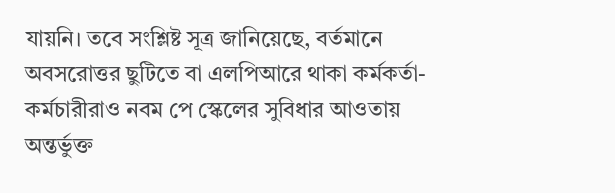যায়নি। তবে সংশ্লিষ্ট সূত্র জানিয়েছে, বর্তমানে অবসরোত্তর ছুটিতে বা এলপিআরে থাকা কর্মকর্তা-কর্মচারীরাও নবম পে স্কেলের সুবিধার আওতায় অন্তর্ভুক্ত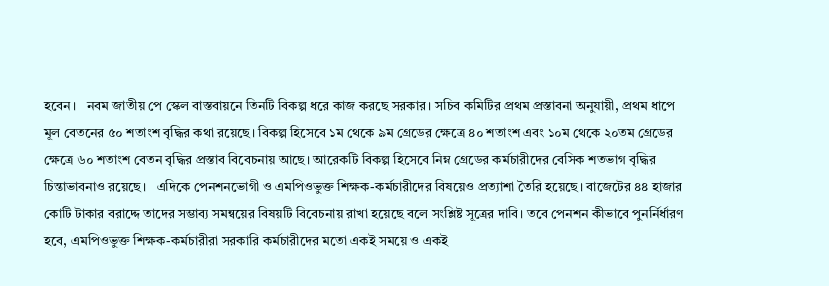হবেন।   নবম জাতীয় পে স্কেল বাস্তবায়নে তিনটি বিকল্প ধরে কাজ করছে সরকার। সচিব কমিটির প্রথম প্রস্তাবনা অনুযায়ী, প্রথম ধাপে মূল বেতনের ৫০ শতাংশ বৃদ্ধির কথা রয়েছে। বিকল্প হিসেবে ১ম থেকে ৯ম গ্রেডের ক্ষেত্রে ৪০ শতাংশ এবং ১০ম থেকে ২০তম গ্রেডের ক্ষেত্রে ৬০ শতাংশ বেতন বৃদ্ধির প্রস্তাব বিবেচনায় আছে। আরেকটি বিকল্প হিসেবে নিম্ন গ্রেডের কর্মচারীদের বেসিক শতভাগ বৃদ্ধির চিন্তাভাবনাও রয়েছে।   এদিকে পেনশনভোগী ও এমপিওভুক্ত শিক্ষক-কর্মচারীদের বিষয়েও প্রত্যাশা তৈরি হয়েছে। বাজেটের ৪৪ হাজার কোটি টাকার বরাদ্দে তাদের সম্ভাব্য সমন্বয়ের বিষয়টি বিবেচনায় রাখা হয়েছে বলে সংশ্লিষ্ট সূত্রের দাবি। তবে পেনশন কীভাবে পুনর্নির্ধারণ হবে, এমপিওভুক্ত শিক্ষক-কর্মচারীরা সরকারি কর্মচারীদের মতো একই সময়ে ও একই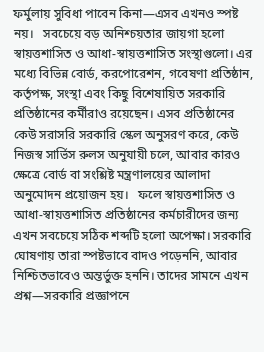ফর্মুলায় সুবিধা পাবেন কিনা—এসব এখনও স্পষ্ট নয়।   সবচেয়ে বড় অনিশ্চয়তার জায়গা হলো স্বায়ত্তশাসিত ও আধা-স্বায়ত্তশাসিত সংস্থাগুলো। এর মধ্যে বিভিন্ন বোর্ড, করপোরেশন, গবেষণা প্রতিষ্ঠান, কর্তৃপক্ষ, সংস্থা এবং কিছু বিশেষায়িত সরকারি প্রতিষ্ঠানের কর্মীরাও রয়েছেন। এসব প্রতিষ্ঠানের কেউ সরাসরি সরকারি স্কেল অনুসরণ করে, কেউ নিজস্ব সার্ভিস রুলস অনুযায়ী চলে, আবার কারও ক্ষেত্রে বোর্ড বা সংশ্লিষ্ট মন্ত্রণালয়ের আলাদা অনুমোদন প্রয়োজন হয়।   ফলে স্বায়ত্তশাসিত ও আধা-স্বায়ত্তশাসিত প্রতিষ্ঠানের কর্মচারীদের জন্য এখন সবচেয়ে সঠিক শব্দটি হলো অপেক্ষা। সরকারি ঘোষণায় তারা স্পষ্টভাবে বাদও পড়েননি, আবার নিশ্চিতভাবেও অন্তর্ভুক্ত হননি। তাদের সামনে এখন প্রশ্ন—সরকারি প্রজ্ঞাপনে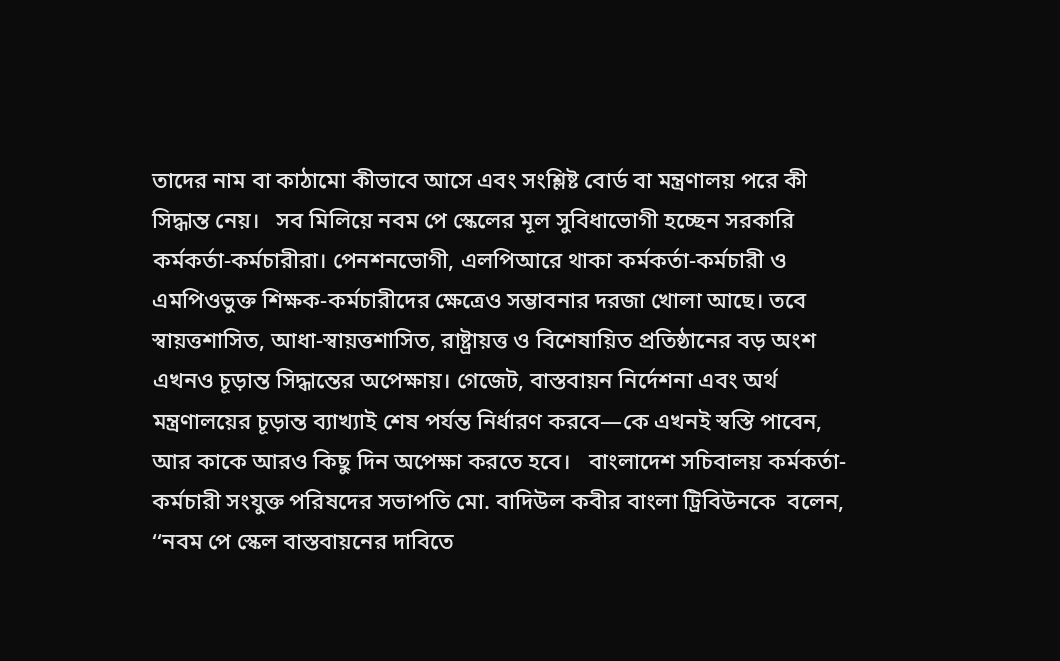তাদের নাম বা কাঠামো কীভাবে আসে এবং সংশ্লিষ্ট বোর্ড বা মন্ত্রণালয় পরে কী সিদ্ধান্ত নেয়।   সব মিলিয়ে নবম পে স্কেলের মূল সুবিধাভোগী হচ্ছেন সরকারি কর্মকর্তা-কর্মচারীরা। পেনশনভোগী, এলপিআরে থাকা কর্মকর্তা-কর্মচারী ও এমপিওভুক্ত শিক্ষক-কর্মচারীদের ক্ষেত্রেও সম্ভাবনার দরজা খোলা আছে। তবে স্বায়ত্তশাসিত, আধা-স্বায়ত্তশাসিত, রাষ্ট্রায়ত্ত ও বিশেষায়িত প্রতিষ্ঠানের বড় অংশ এখনও চূড়ান্ত সিদ্ধান্তের অপেক্ষায়। গেজেট, বাস্তবায়ন নির্দেশনা এবং অর্থ মন্ত্রণালয়ের চূড়ান্ত ব্যাখ্যাই শেষ পর্যন্ত নির্ধারণ করবে—কে এখনই স্বস্তি পাবেন, আর কাকে আরও কিছু দিন অপেক্ষা করতে হবে।   বাংলাদেশ সচিবালয় কর্মকর্তা-কর্মচারী সংযুক্ত পরিষদের সভাপতি মো. বাদিউল কবীর বাংলা ট্রিবিউনকে  বলেন, ‘‘নবম পে স্কেল বাস্তবায়নের দাবিতে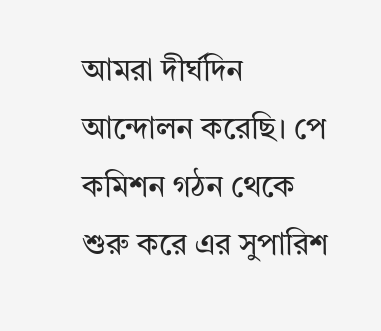আমরা দীর্ঘদিন আন্দোলন করেছি। পে কমিশন গঠন থেকে শুরু করে এর সুপারিশ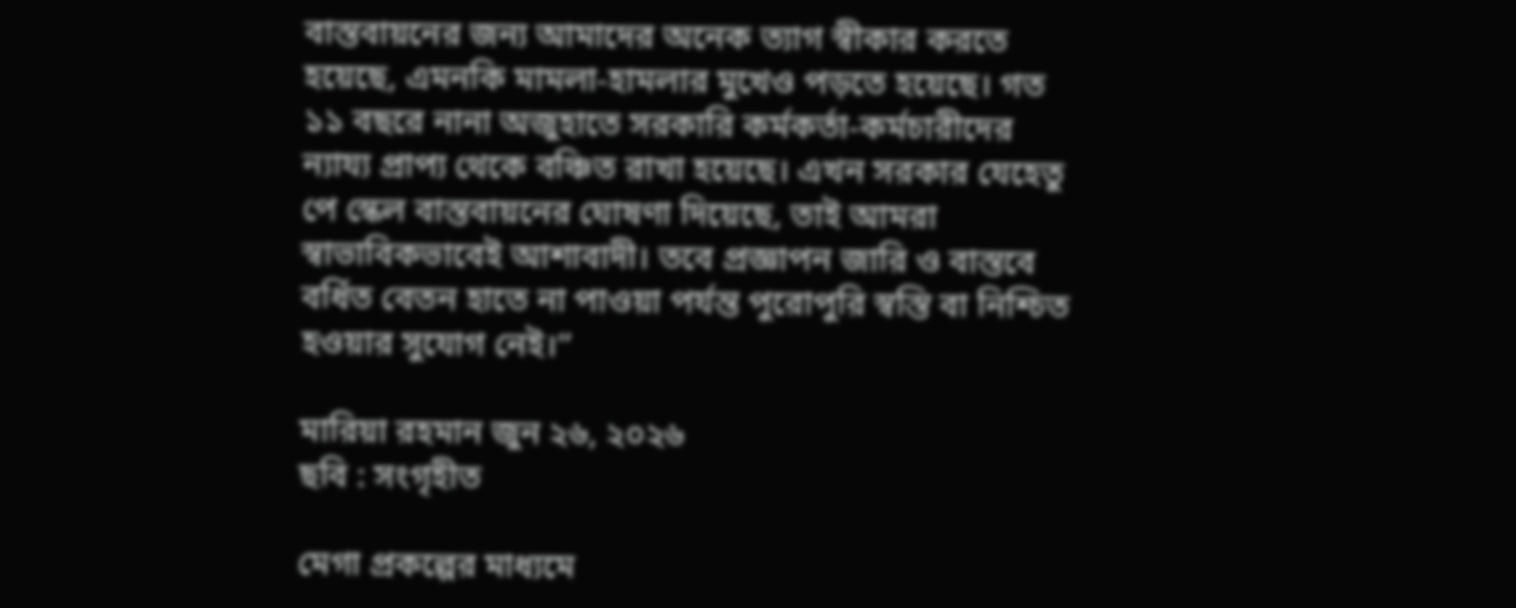বাস্তবায়নের জন্য আমাদের অনেক ত্যাগ স্বীকার করতে হয়েছে, এমনকি মামলা-হামলার মুখেও পড়তে হয়েছে। গত ১১ বছরে নানা অজুহাতে সরকারি কর্মকর্তা-কর্মচারীদের ন্যায্য প্রাপ্য থেকে বঞ্চিত রাখা হয়েছে। এখন সরকার যেহেতু পে স্কেল বাস্তবায়নের ঘোষণা দিয়েছে, তাই আমরা স্বাভাবিকভাবেই আশাবাদী। তবে প্রজ্ঞাপন জারি ও বাস্তবে বর্ধিত বেতন হাতে না পাওয়া পর্যন্ত পুরোপুরি স্বস্তি বা নিশ্চিত হওয়ার সুযোগ নেই।’’

মারিয়া রহমান জুন ২৬, ২০২৬
ছবি : সংগৃহীত

মেগা প্রকল্পের মাধ্যমে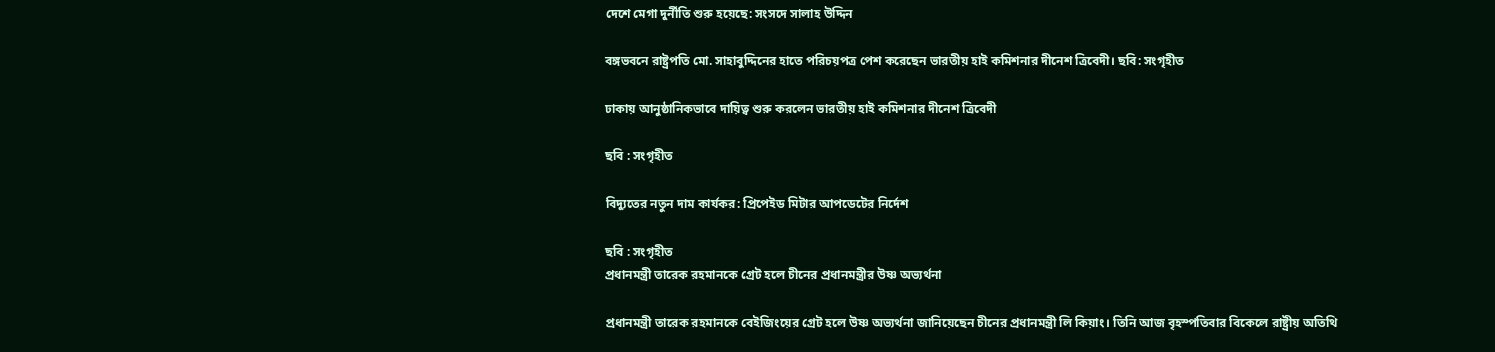দেশে মেগা দুর্নীতি শুরু হয়েছে: সংসদে সালাহ উদ্দিন

বঙ্গভবনে রাষ্ট্রপতি মো. সাহাবুদ্দিনের হাতে পরিচয়পত্র পেশ করেছেন ভারতীয় হাই কমিশনার দীনেশ ত্রিবেদী। ছবি: সংগৃহীত

ঢাকায় আনুষ্ঠানিকভাবে দায়িত্ব শুরু করলেন ভারতীয় হাই কমিশনার দীনেশ ত্রিবেদী

ছবি : সংগৃহীত

বিদ্যুতের নতুন দাম কার্যকর: প্রিপেইড মিটার আপডেটের নির্দেশ

ছবি : সংগৃহীত
প্রধানমন্ত্রী তারেক রহমানকে গ্রেট হলে চীনের প্রধানমন্ত্রীর উষ্ণ অভ্যর্থনা

প্রধানমন্ত্রী তারেক রহমানকে বেইজিংয়ের গ্রেট হলে উষ্ণ অভ্যর্থনা জানিয়েছেন চীনের প্রধানমন্ত্রী লি কিয়াং। তিনি আজ বৃহস্পতিবার বিকেলে রাষ্ট্রীয় অতিথি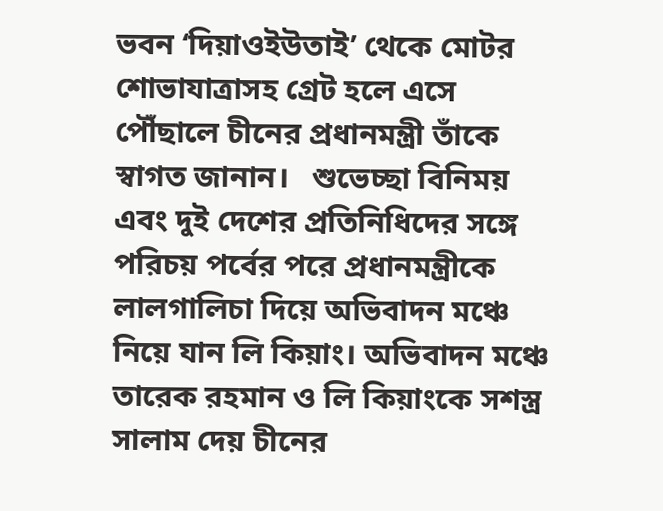ভবন ‘দিয়াওইউতাই’ থেকে মোটর শোভাযাত্রাসহ গ্রেট হলে এসে পৌঁছালে চীনের প্রধানমন্ত্রী তাঁকে স্বাগত জানান।   শুভেচ্ছা বিনিময় এবং দুই দেশের প্রতিনিধিদের সঙ্গে পরিচয় পর্বের পরে প্রধানমন্ত্রীকে লালগালিচা দিয়ে অভিবাদন মঞ্চে নিয়ে যান লি কিয়াং। অভিবাদন মঞ্চে তারেক রহমান ও লি কিয়াংকে সশস্ত্র সালাম দেয় চীনের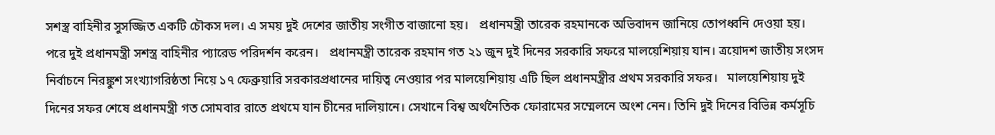সশস্ত্র বাহিনীর সুসজ্জিত একটি চৌকস দল। এ সময় দুই দেশের জাতীয় সংগীত বাজানো হয়।   প্রধানমন্ত্রী তারেক রহমানকে অভিবাদন জানিয়ে তোপধ্বনি দেওয়া হয়। পরে দুই প্রধানমন্ত্রী সশস্ত্র বাহিনীর প্যারেড পরিদর্শন করেন।   প্রধানমন্ত্রী তারেক রহমান গত ২১ জুন দুই দিনের সরকারি সফরে মালয়েশিয়ায় যান। ত্রয়োদশ জাতীয় সংসদ নির্বাচনে নিরঙ্কুশ সংখ্যাগরিষ্ঠতা নিয়ে ১৭ ফেব্রুয়ারি সরকারপ্রধানের দায়িত্ব নেওয়ার পর মালয়েশিয়ায় এটি ছিল প্রধানমন্ত্রীর প্রথম সরকারি সফর।   মালয়েশিয়ায় দুই দিনের সফর শেষে প্রধানমন্ত্রী গত সোমবার রাতে প্রথমে যান চীনের দালিয়ানে। সেখানে বিশ্ব অর্থনৈতিক ফোরামের সম্মেলনে অংশ নেন। তিনি দুই দিনের বিভিন্ন কর্মসূচি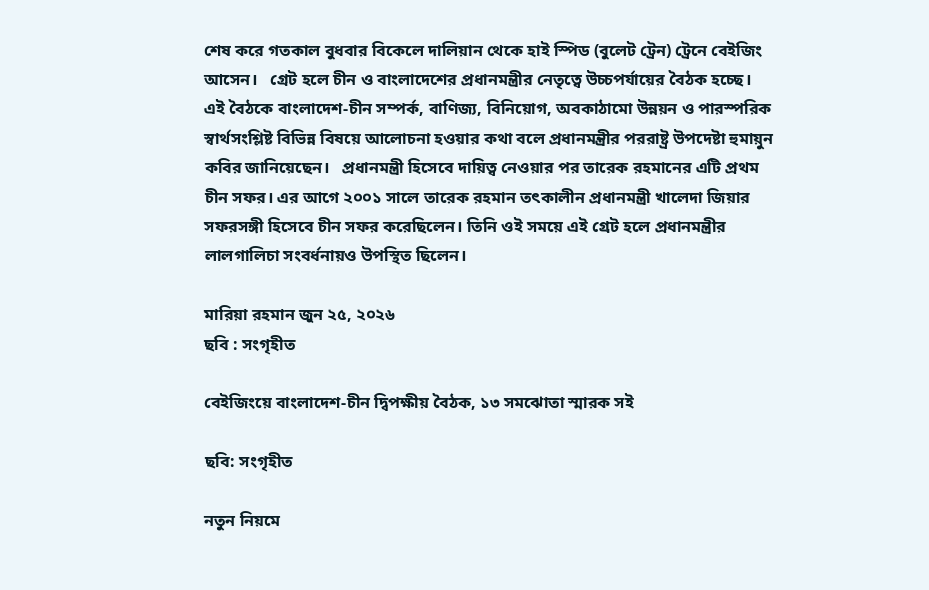শেষ করে গতকাল বুধবার বিকেলে দালিয়ান থেকে হাই স্পিড (বুলেট ট্রেন) ট্রেনে বেইজিং আসেন।   গ্রেট হলে চীন ও বাংলাদেশের প্রধানমন্ত্রীর নেতৃত্বে উচ্চপর্যায়ের বৈঠক হচ্ছে। এই বৈঠকে বাংলাদেশ-চীন সম্পর্ক, বাণিজ্য, বিনিয়োগ, অবকাঠামো উন্নয়ন ও পারস্পরিক স্বার্থসংশ্লিষ্ট বিভিন্ন বিষয়ে আলোচনা হওয়ার কথা বলে প্রধানমন্ত্রীর পররাষ্ট্র উপদেষ্টা হুমায়ুন কবির জানিয়েছেন।   প্রধানমন্ত্রী হিসেবে দায়িত্ব নেওয়ার পর তারেক রহমানের এটি প্রথম চীন সফর। এর আগে ২০০১ সালে তারেক রহমান তৎকালীন প্রধানমন্ত্রী খালেদা জিয়ার সফরসঙ্গী হিসেবে চীন সফর করেছিলেন। তিনি ওই সময়ে এই গ্রেট হলে প্রধানমন্ত্রীর লালগালিচা সংবর্ধনায়ও উপস্থিত ছিলেন।

মারিয়া রহমান জুন ২৫, ২০২৬
ছবি : সংগৃহীত

বেইজিংয়ে বাংলাদেশ-চীন দ্বিপক্ষীয় বৈঠক, ১৩ সমঝোতা স্মারক সই

ছবি: সংগৃহীত

নতুন নিয়মে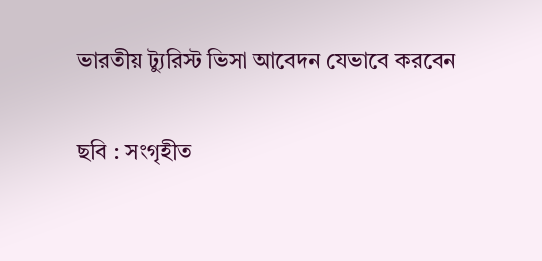ভারতীয় ট্যুরিস্ট ভিসা আবেদন যেভাবে করবেন

ছবি : সংগৃহীত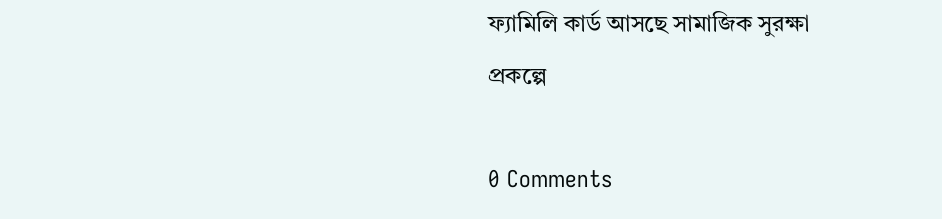ফ্যামিলি কার্ড আসছে সামাজিক সুরক্ষা প্রকল্পে

0 Comments